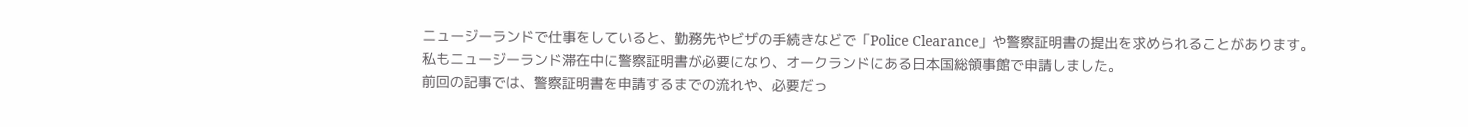ニュージーランドで仕事をしていると、勤務先やビザの手続きなどで「Police Clearance」や警察証明書の提出を求められることがあります。
私もニュージーランド滞在中に警察証明書が必要になり、オークランドにある日本国総領事館で申請しました。
前回の記事では、警察証明書を申請するまでの流れや、必要だっ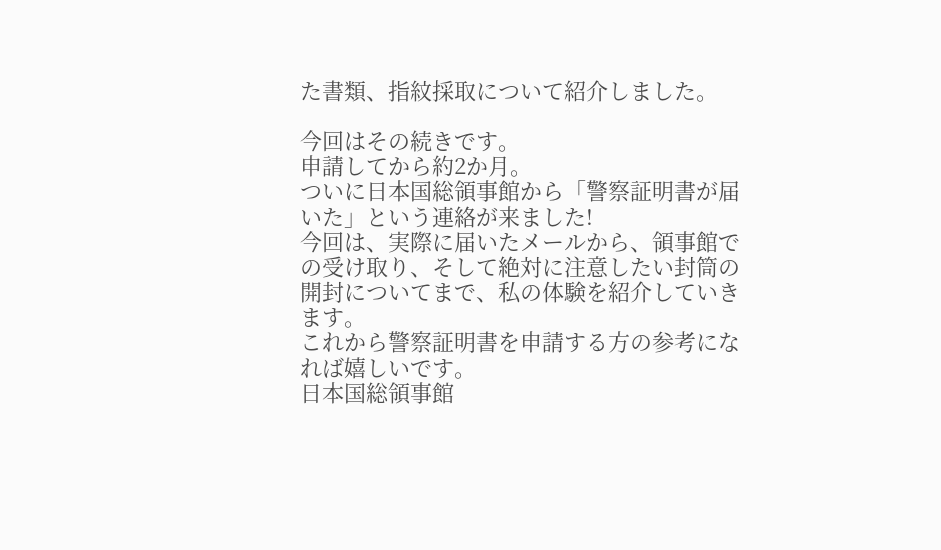た書類、指紋採取について紹介しました。

今回はその続きです。
申請してから約2か月。
ついに日本国総領事館から「警察証明書が届いた」という連絡が来ました!
今回は、実際に届いたメールから、領事館での受け取り、そして絶対に注意したい封筒の開封についてまで、私の体験を紹介していきます。
これから警察証明書を申請する方の参考になれば嬉しいです。
日本国総領事館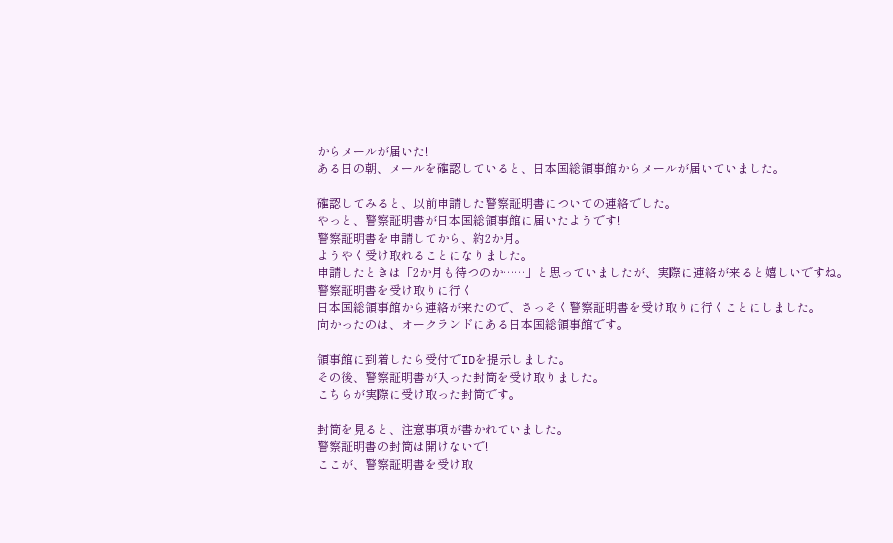からメールが届いた!
ある日の朝、メールを確認していると、日本国総領事館からメールが届いていました。

確認してみると、以前申請した警察証明書についての連絡でした。
やっと、警察証明書が日本国総領事館に届いたようです!
警察証明書を申請してから、約2か月。
ようやく受け取れることになりました。
申請したときは「2か月も待つのか……」と思っていましたが、実際に連絡が来ると嬉しいですね。
警察証明書を受け取りに行く
日本国総領事館から連絡が来たので、さっそく警察証明書を受け取りに行くことにしました。
向かったのは、オークランドにある日本国総領事館です。

領事館に到着したら受付でIDを提示しました。
その後、警察証明書が入った封筒を受け取りました。
こちらが実際に受け取った封筒です。

封筒を見ると、注意事項が書かれていました。
警察証明書の封筒は開けないで!
ここが、警察証明書を受け取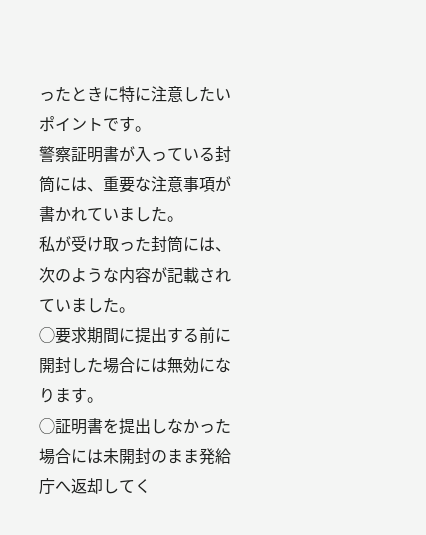ったときに特に注意したいポイントです。
警察証明書が入っている封筒には、重要な注意事項が書かれていました。
私が受け取った封筒には、次のような内容が記載されていました。
◯要求期間に提出する前に開封した場合には無効になります。
◯証明書を提出しなかった場合には未開封のまま発給庁へ返却してく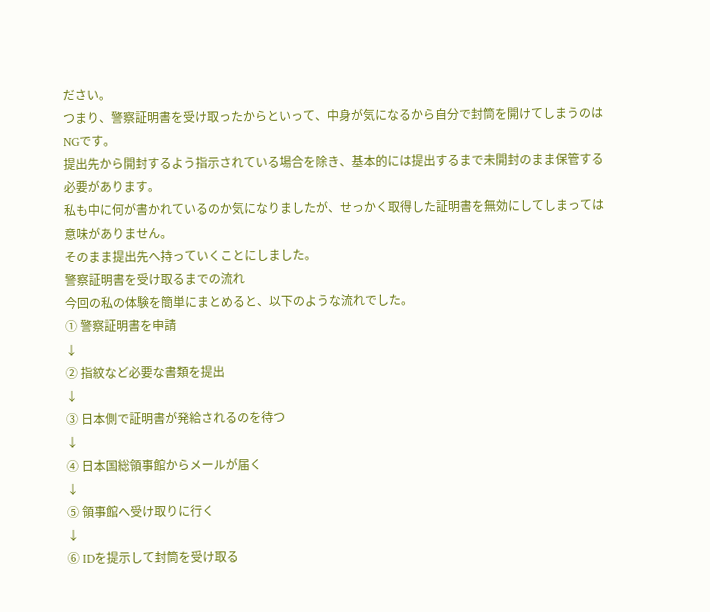ださい。
つまり、警察証明書を受け取ったからといって、中身が気になるから自分で封筒を開けてしまうのはNGです。
提出先から開封するよう指示されている場合を除き、基本的には提出するまで未開封のまま保管する必要があります。
私も中に何が書かれているのか気になりましたが、せっかく取得した証明書を無効にしてしまっては意味がありません。
そのまま提出先へ持っていくことにしました。
警察証明書を受け取るまでの流れ
今回の私の体験を簡単にまとめると、以下のような流れでした。
① 警察証明書を申請
↓
② 指紋など必要な書類を提出
↓
③ 日本側で証明書が発給されるのを待つ
↓
④ 日本国総領事館からメールが届く
↓
⑤ 領事館へ受け取りに行く
↓
⑥ IDを提示して封筒を受け取る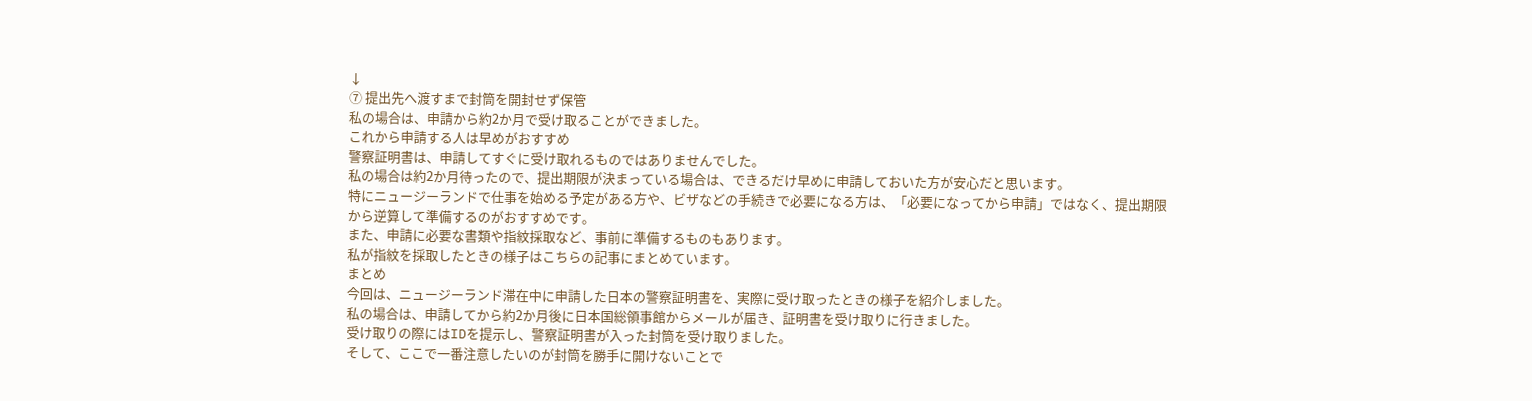↓
⑦ 提出先へ渡すまで封筒を開封せず保管
私の場合は、申請から約2か月で受け取ることができました。
これから申請する人は早めがおすすめ
警察証明書は、申請してすぐに受け取れるものではありませんでした。
私の場合は約2か月待ったので、提出期限が決まっている場合は、できるだけ早めに申請しておいた方が安心だと思います。
特にニュージーランドで仕事を始める予定がある方や、ビザなどの手続きで必要になる方は、「必要になってから申請」ではなく、提出期限から逆算して準備するのがおすすめです。
また、申請に必要な書類や指紋採取など、事前に準備するものもあります。
私が指紋を採取したときの様子はこちらの記事にまとめています。
まとめ
今回は、ニュージーランド滞在中に申請した日本の警察証明書を、実際に受け取ったときの様子を紹介しました。
私の場合は、申請してから約2か月後に日本国総領事館からメールが届き、証明書を受け取りに行きました。
受け取りの際にはIDを提示し、警察証明書が入った封筒を受け取りました。
そして、ここで一番注意したいのが封筒を勝手に開けないことで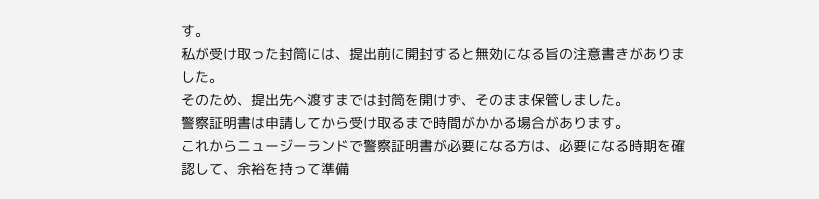す。
私が受け取った封筒には、提出前に開封すると無効になる旨の注意書きがありました。
そのため、提出先へ渡すまでは封筒を開けず、そのまま保管しました。
警察証明書は申請してから受け取るまで時間がかかる場合があります。
これからニュージーランドで警察証明書が必要になる方は、必要になる時期を確認して、余裕を持って準備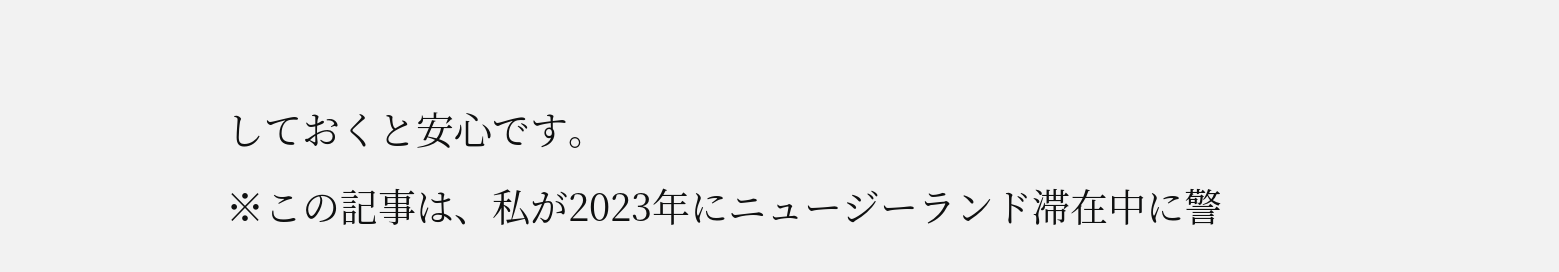しておくと安心です。
※この記事は、私が2023年にニュージーランド滞在中に警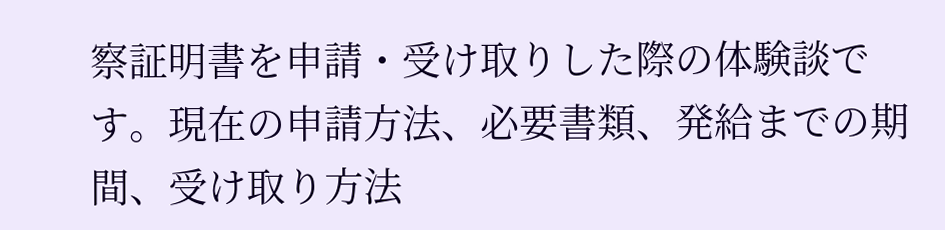察証明書を申請・受け取りした際の体験談です。現在の申請方法、必要書類、発給までの期間、受け取り方法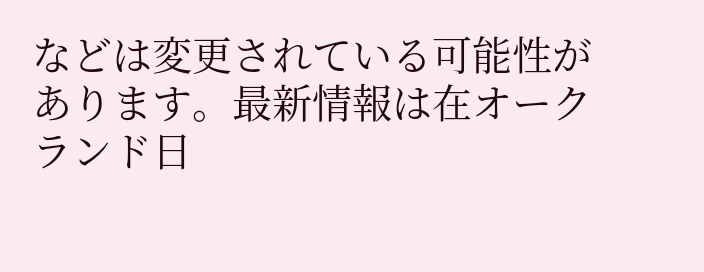などは変更されている可能性があります。最新情報は在オークランド日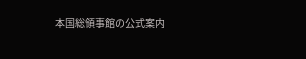本国総領事館の公式案内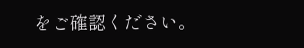をご確認ください。